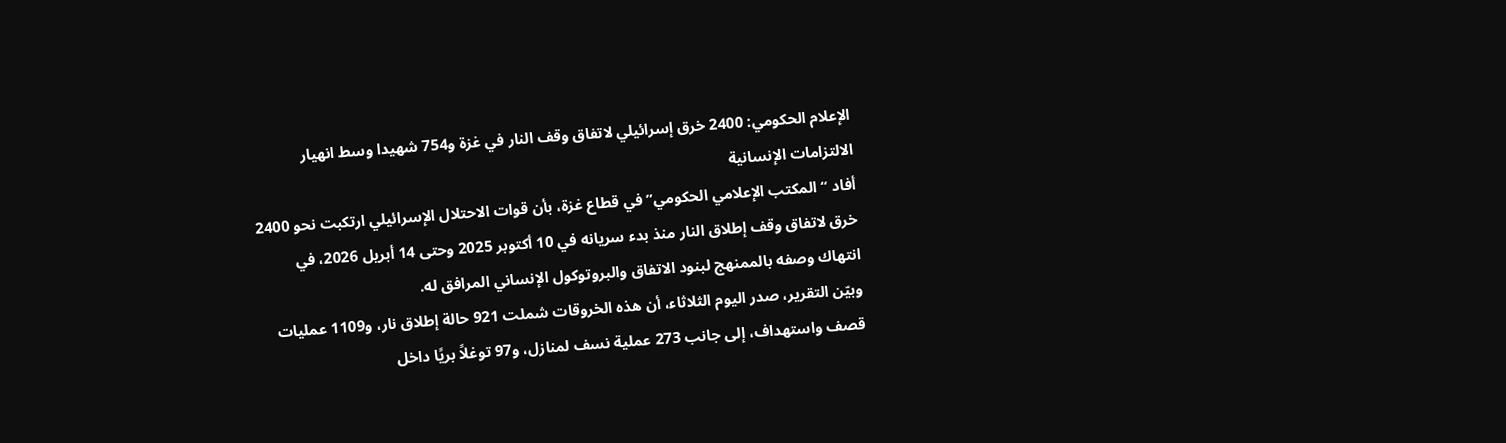الإعلام الحكومي: 2400 خرق إسرائيلي لاتفاق وقف النار في غزة و754 شهيدا وسط انهيار الالتزامات الإنسانية
أفاد “المكتب الإعلامي الحكومي” في قطاع غزة، بأن قوات الاحتلال الإسرائيلي ارتكبت نحو 2400 خرق لاتفاق وقف إطلاق النار منذ بدء سريانه في 10 أكتوبر 2025 وحتى 14 أبريل 2026، في انتهاك وصفه بالممنهج لبنود الاتفاق والبروتوكول الإنساني المرافق له.
وبيّن التقرير، صدر اليوم الثلاثاء، أن هذه الخروقات شملت 921 حالة إطلاق نار، و1109 عمليات قصف واستهداف، إلى جانب 273 عملية نسف لمنازل، و97 توغلاً بريًا داخل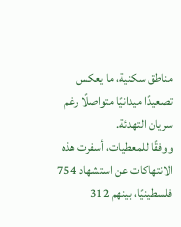مناطق سكنية، ما يعكس تصعيدًا ميدانيًا متواصلًا رغم سريان التهدئة.
ووفقًا للمعطيات، أسفرت هذه الانتهاكات عن استشهاد 754 فلسطينيًا، بينهم 312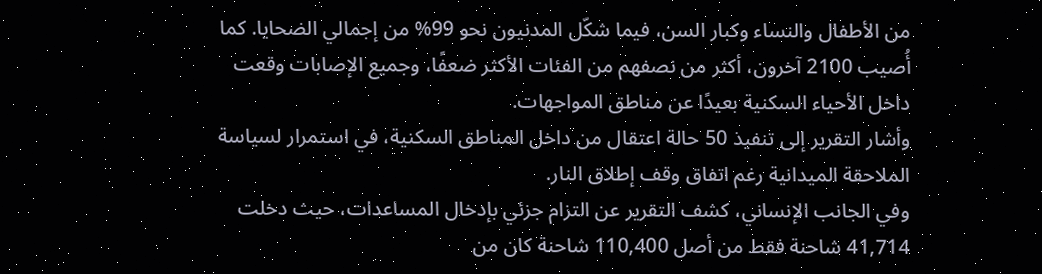من الأطفال والنساء وكبار السن، فيما شكّل المدنيون نحو 99% من إجمالي الضحايا. كما أُصيب 2100 آخرون، أكثر من نصفهم من الفئات الأكثر ضعفًا، وجميع الإصابات وقعت داخل الأحياء السكنية بعيدًا عن مناطق المواجهات.
وأشار التقرير إلى تنفيذ 50 حالة اعتقال من داخل المناطق السكنية، في استمرار لسياسة الملاحقة الميدانية رغم اتفاق وقف إطلاق النار.
وفي الجانب الإنساني، كشف التقرير عن التزام جزئي بإدخال المساعدات، حيث دخلت 41,714 شاحنة فقط من أصل 110,400 شاحنة كان من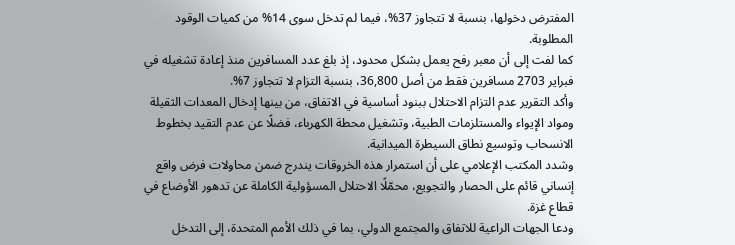المفترض دخولها، بنسبة لا تتجاوز 37%، فيما لم تدخل سوى 14% من كميات الوقود المطلوبة.
كما لفت إلى أن معبر رفح يعمل بشكل محدود، إذ بلغ عدد المسافرين منذ إعادة تشغيله في فبراير 2703 مسافرين فقط من أصل 36,800، بنسبة التزام لا تتجاوز 7%.
وأكد التقرير عدم التزام الاحتلال ببنود أساسية في الاتفاق، من بينها إدخال المعدات الثقيلة ومواد الإيواء والمستلزمات الطبية، وتشغيل محطة الكهرباء، فضلًا عن عدم التقيد بخطوط الانسحاب وتوسيع نطاق السيطرة الميدانية.
وشدد المكتب الإعلامي على أن استمرار هذه الخروقات يندرج ضمن محاولات فرض واقع إنساني قائم على الحصار والتجويع، محمّلًا الاحتلال المسؤولية الكاملة عن تدهور الأوضاع في قطاع غزة.
ودعا الجهات الراعية للاتفاق والمجتمع الدولي، بما في ذلك الأمم المتحدة، إلى التدخل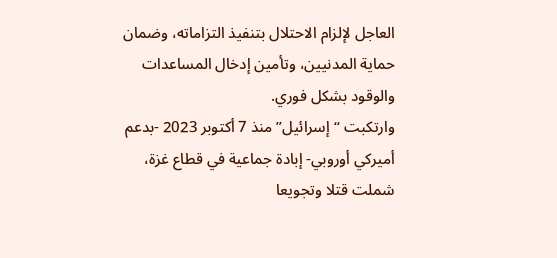العاجل لإلزام الاحتلال بتنفيذ التزاماته، وضمان حماية المدنيين، وتأمين إدخال المساعدات والوقود بشكل فوري.
وارتكبت “إسرائيل” منذ 7 أكتوبر 2023 -بدعم أميركي أوروبي- إبادة جماعية في قطاع غزة، شملت قتلا وتجويعا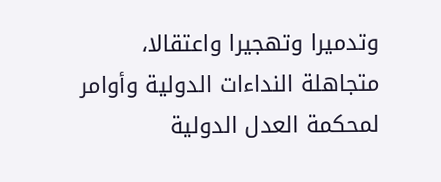وتدميرا وتهجيرا واعتقالا، متجاهلة النداءات الدولية وأوامر لمحكمة العدل الدولية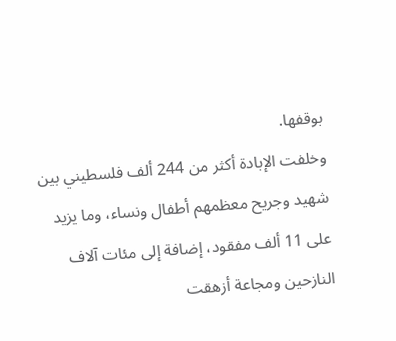بوقفها.
وخلفت الإبادة أكثر من 244 ألف فلسطيني بين شهيد وجريح معظمهم أطفال ونساء، وما يزيد على 11 ألف مفقود، إضافة إلى مئات آلاف النازحين ومجاعة أزهقت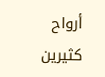أرواح كثيرين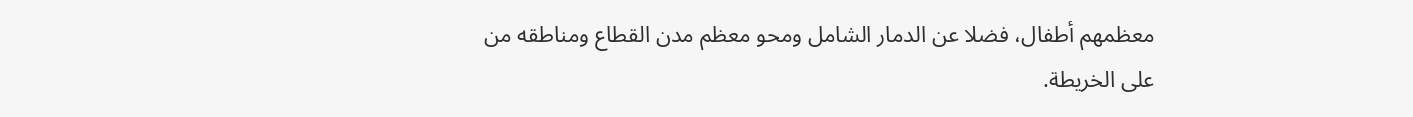معظمهم أطفال، فضلا عن الدمار الشامل ومحو معظم مدن القطاع ومناطقه من على الخريطة.